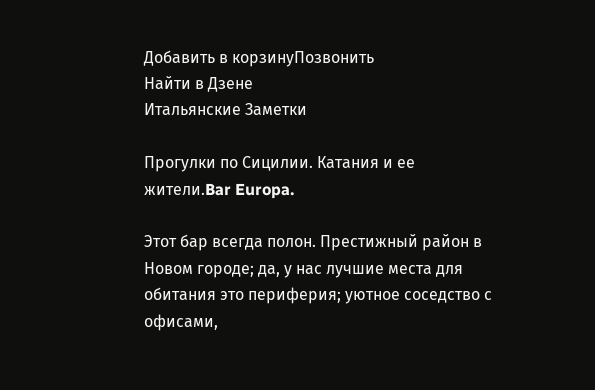Добавить в корзинуПозвонить
Найти в Дзене
Итальянские Заметки

Прогулки по Сицилии. Катания и ее жители.Bar Europa.

Этот бар всегда полон. Престижный район в Новом городе; да, у нас лучшие места для обитания это периферия; уютное соседство с офисами,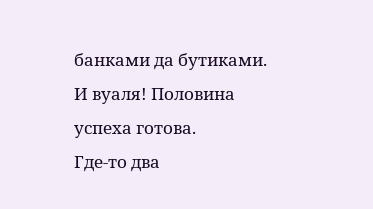банками да бутиками. И вуаля! Половина успеха готова.
Где-то два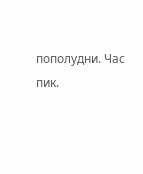пополудни. Час пик.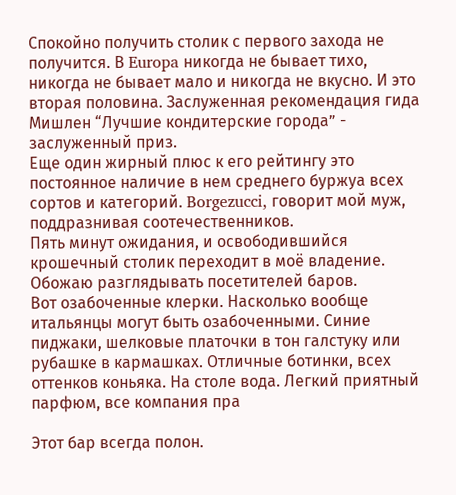Спокойно получить столик с первого захода не получится. В Europa никогда не бывает тихо, никогда не бывает мало и никогда не вкусно. И это вторая половина. Заслуженная рекомендация гида Мишлен “Лучшие кондитерские города” - заслуженный приз.
Еще один жирный плюс к его рейтингу это постоянное наличие в нем среднего буржуа всех сортов и категорий. Borgezucci, говорит мой муж, поддразнивая соотечественников.
Пять минут ожидания, и освободившийся крошечный столик переходит в моё владение. Обожаю разглядывать посетителей баров.
Вот озабоченные клерки. Насколько вообще итальянцы могут быть озабоченными. Синие пиджаки, шелковые платочки в тон галстуку или рубашке в кармашках. Отличные ботинки, всех оттенков коньяка. На столе вода. Легкий приятный парфюм, все компания пра

Этот бар всегда полон.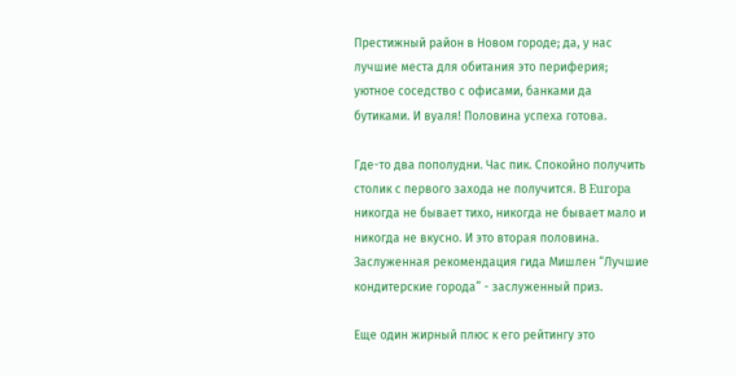Престижный район в Новом городе; да, у нас лучшие места для обитания это периферия; уютное соседство с офисами, банками да бутиками. И вуаля! Половина успеха готова.

Где-то два пополудни. Час пик. Спокойно получить столик с первого захода не получится. В Europa никогда не бывает тихо, никогда не бывает мало и никогда не вкусно. И это вторая половина. Заслуженная рекомендация гида Мишлен “Лучшие кондитерские города” - заслуженный приз.

Еще один жирный плюс к его рейтингу это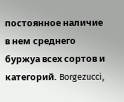постоянное наличие в нем среднего буржуа всех сортов и категорий. Borgezucci,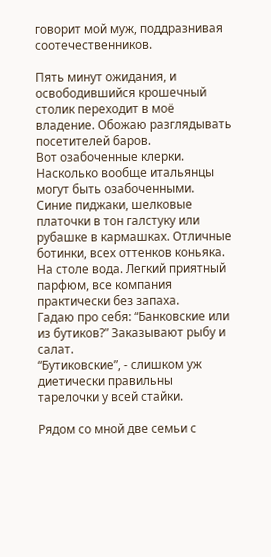говорит мой муж, поддразнивая соотечественников.

Пять минут ожидания, и освободившийся крошечный столик переходит в моё владение. Обожаю разглядывать посетителей баров.
Вот озабоченные клерки. Насколько вообще итальянцы могут быть озабоченными. Синие пиджаки, шелковые платочки в тон галстуку или рубашке в кармашках. Отличные ботинки, всех оттенков коньяка. На столе вода. Легкий приятный парфюм, все компания практически без запаха.
Гадаю про себя: “Банковские или из бутиков?” Заказывают рыбу и салат.
“Бутиковские”, - слишком уж диетически правильны тарелочки у всей стайки.

Рядом со мной две семьи с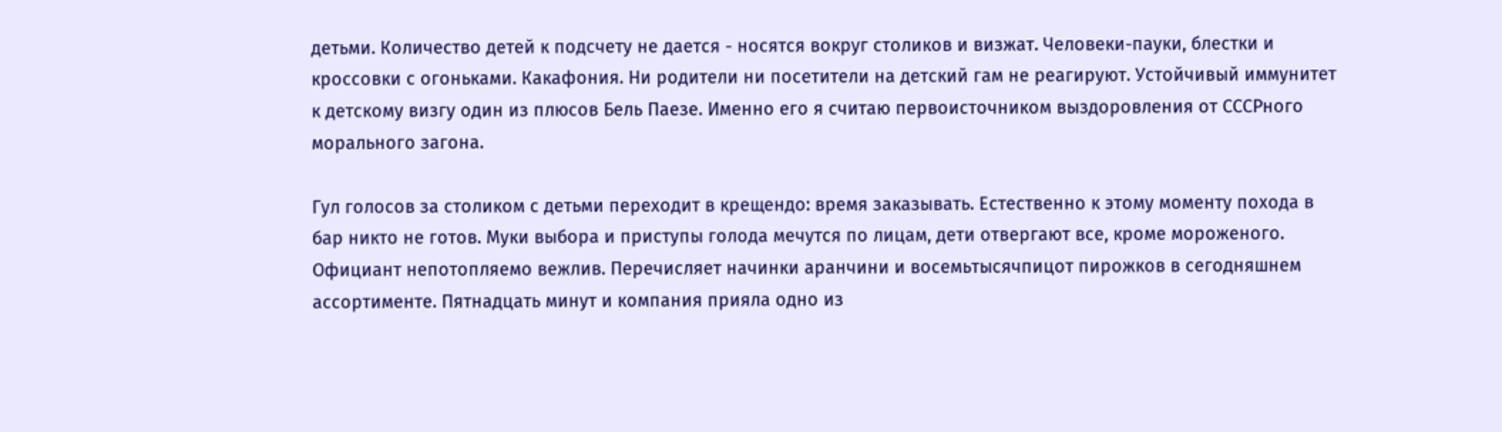детьми. Количество детей к подсчету не дается - носятся вокруг столиков и визжат. Человеки-пауки, блестки и кроссовки с огоньками. Какафония. Ни родители ни посетители на детский гам не реагируют. Устойчивый иммунитет к детскому визгу один из плюсов Бель Паезе. Именно его я считаю первоисточником выздоровления от СССРного морального загона.

Гул голосов за столиком с детьми переходит в крещендо: время заказывать. Естественно к этому моменту похода в бар никто не готов. Муки выбора и приступы голода мечутся по лицам, дети отвергают все, кроме мороженого. Официант непотопляемо вежлив. Перечисляет начинки аранчини и восемьтысячпицот пирожков в сегодняшнем ассортименте. Пятнадцать минут и компания прияла одно из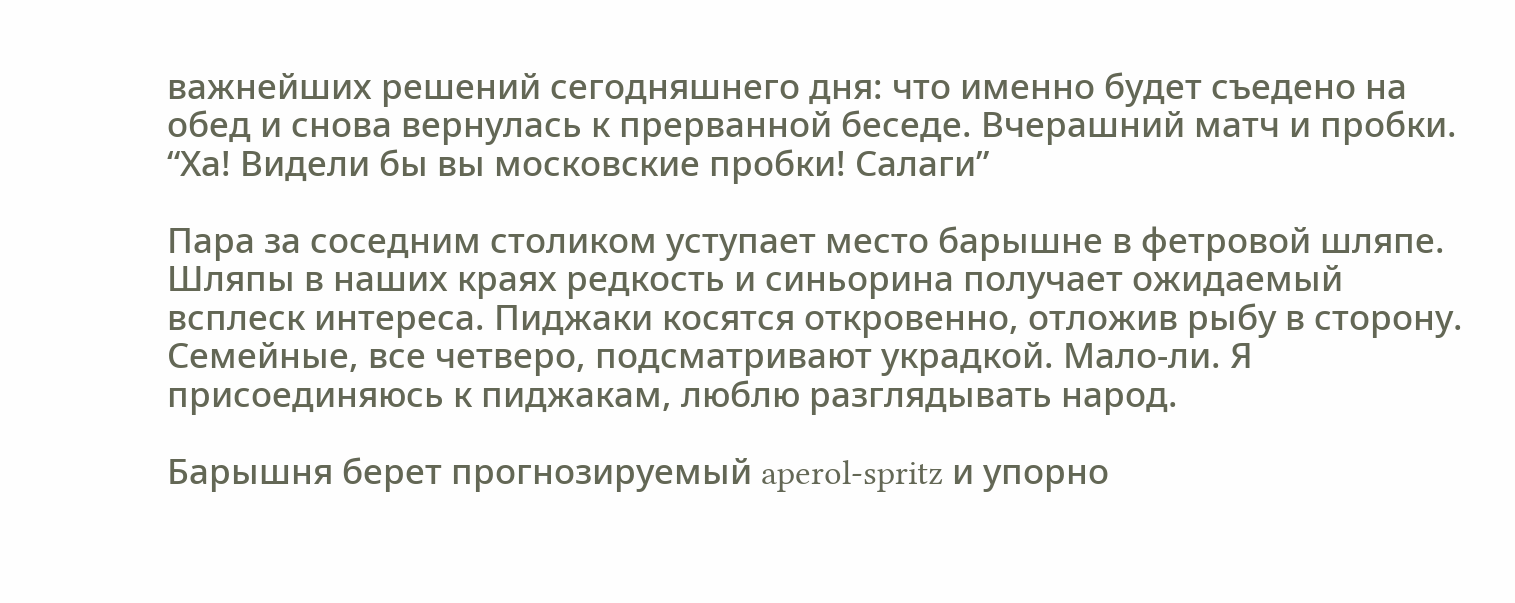важнейших решений сегодняшнего дня: что именно будет съедено на обед и снова вернулась к прерванной беседе. Вчерашний матч и пробки.
“Ха! Видели бы вы московские пробки! Салаги”

Пара за соседним столиком уступает место барышне в фетровой шляпе. Шляпы в наших краях редкость и синьорина получает ожидаемый всплеск интереса. Пиджаки косятся откровенно, отложив рыбу в сторону. Семейные, все четверо, подсматривают украдкой. Мало-ли. Я присоединяюсь к пиджакам, люблю разглядывать народ.

Барышня берет прогнозируемый aperol-spritz и упорно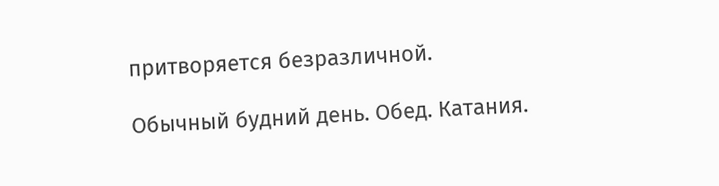притворяется безразличной.

Обычный будний день. Обед. Катания.